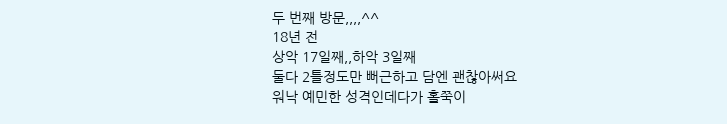두 번째 방문,,,,^^
18년 전
상악 17일째,,하악 3일째
둘다 2틀정도만 뻐근하고 담엔 괜찮아써요
워낙 예민한 성격인데다가 홀쭉이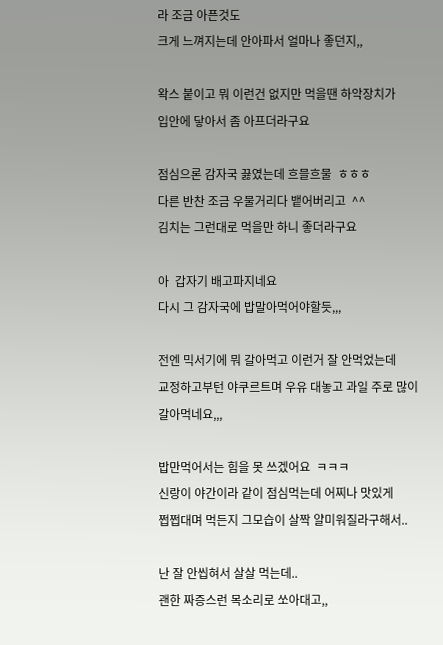라 조금 아픈것도
크게 느껴지는데 안아파서 얼마나 좋던지,,

왁스 붙이고 뭐 이런건 없지만 먹을땐 하악장치가
입안에 닿아서 좀 아프더라구요

점심으론 감자국 끓였는데 흐믈흐물  ㅎㅎㅎ
다른 반찬 조금 우물거리다 뱉어버리고  ^^
김치는 그런대로 먹을만 하니 좋더라구요

아  갑자기 배고파지네요
다시 그 감자국에 밥말아먹어야할듯,,,

전엔 믹서기에 뭐 갈아먹고 이런거 잘 안먹었는데
교정하고부턴 야쿠르트며 우유 대놓고 과일 주로 많이
갈아먹네요,,,

밥만먹어서는 힘을 못 쓰겠어요  ㅋㅋㅋ
신랑이 야간이라 같이 점심먹는데 어찌나 맛있게
쩝쩝대며 먹든지 그모습이 살짝 얄미워질라구해서..

난 잘 안씹혀서 살살 먹는데..
괜한 짜증스런 목소리로 쏘아대고,,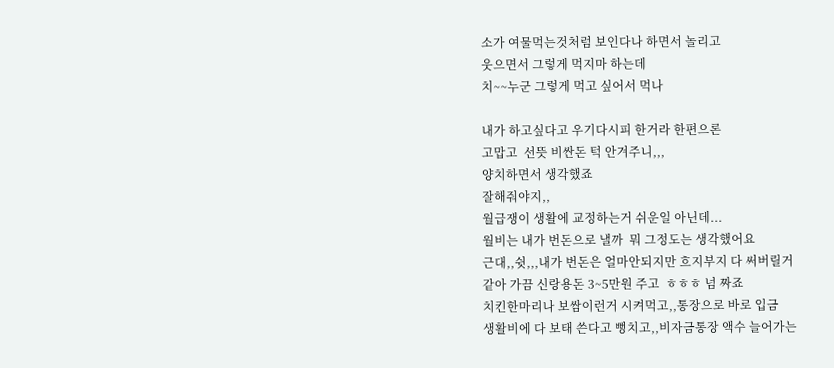소가 여물먹는것처럼 보인다나 하면서 놀리고
웃으면서 그렇게 먹지마 하는데
치~~누군 그렇게 먹고 싶어서 먹나

내가 하고싶다고 우기다시피 한거라 한편으론
고맙고  선뜻 비싼돈 턱 안겨주니,,,
양치하면서 생각했죠
잘해줘야지,,
월급쟁이 생활에 교정하는거 쉬운일 아닌데...
월비는 내가 번돈으로 낼까  뭐 그정도는 생각했어요
근대,,쉿,,,내가 번돈은 얼마안되지만 흐지부지 다 써버릴거
같아 가끔 신랑용돈 3~5만원 주고  ㅎㅎㅎ 넘 짜죠
치킨한마리나 보쌈이런거 시켜먹고,,통장으로 바로 입금
생활비에 다 보태 쓴다고 뻥치고,,비자금통장 액수 늘어가는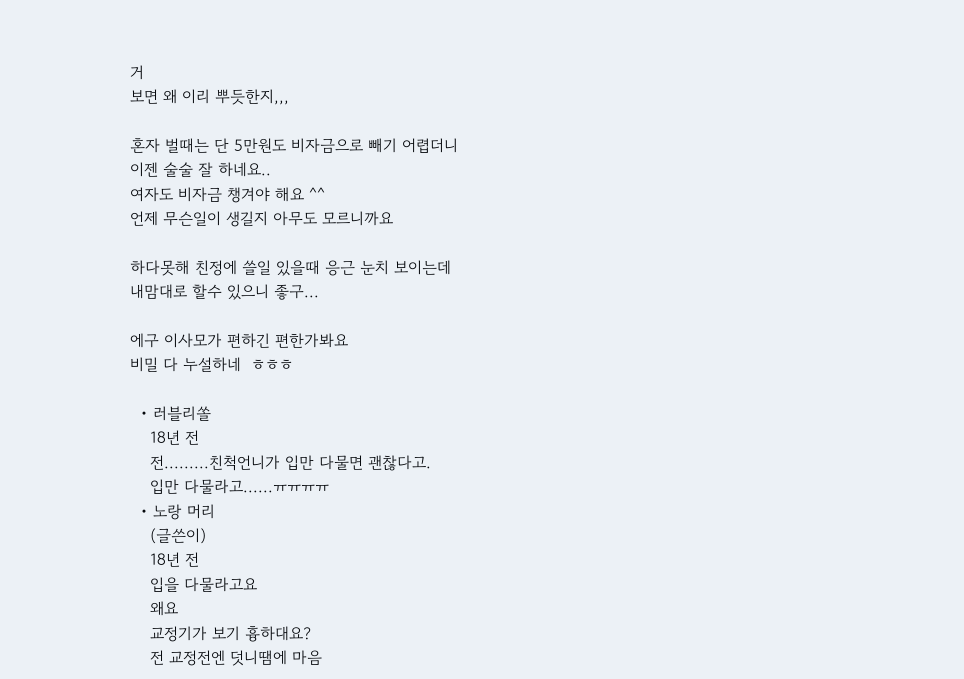거
보면 왜 이리 뿌듯한지,,,

혼자 벌때는 단 5만원도 비자금으로 빼기 어렵더니
이젠 술술 잘 하네요..
여자도 비자금 챙겨야 해요 ^^
언제 무슨일이 생길지 아무도 모르니까요

하다못해 친정에 쓸일 있을때 응근 눈치 보이는데
내맘대로 할수 있으니 좋구...

에구 이사모가 편하긴 편한가봐요
비밀 다 누설하네  ㅎㅎㅎ

  • 러블리쏠
    18년 전
    전.........친척언니가 입만 다물면 괜찮다고.
    입만 다물라고......ㅠㅠㅠㅠ
  • 노랑 머리
    (글쓴이)
    18년 전
    입을 다물라고요
    왜요
    교정기가 보기 흉하대요?
    전 교정전엔 덧니땜에 마음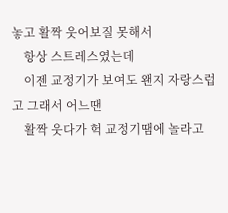놓고 활짝 웃어보질 못해서
    항상 스트레스였는데
    이젠 교정기가 보여도 왠지 자랑스럽고 그래서 어느땐
    활짝 웃다가 헉 교정기땜에 놀라고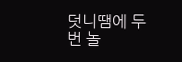덧니땜에 두번 놀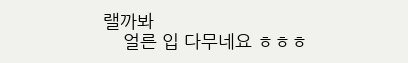랠까봐
    얼른 입 다무네요 ㅎㅎㅎ